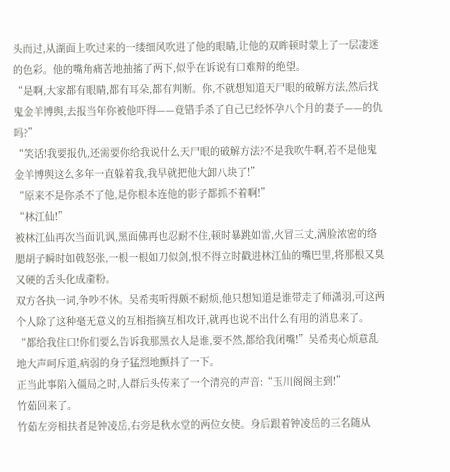头而过,从湖面上吹过来的一缕细风吹进了他的眼睛,让他的双眸顿时蒙上了一层凄迷的色彩。他的嘴角痛苦地抽搐了两下,似乎在诉说有口难辩的绝望。
“是啊,大家都有眼睛,都有耳朵,都有判断。你,不就想知道天尸眼的破解方法,然后找鬼金羊博舆,去报当年你被他吓得——竟错手杀了自己已经怀孕八个月的妻子——的仇吗?”
“笑话!我要报仇,还需要你给我说什么天尸眼的破解方法?不是我吹牛啊,若不是他鬼金羊博舆这么多年一直躲着我,我早就把他大卸八块了!”
“原来不是你杀不了他,是你根本连他的影子都抓不着啊!”
“林江仙!”
被林江仙再次当面讥讽,黑面佛再也忍耐不住,顿时暴跳如雷,火冒三丈,满脸浓密的络腮胡子瞬时如戟怒张,一根一根如刀似剑,恨不得立时戳进林江仙的嘴巴里,将那根又臭又硬的舌头化成齑粉。
双方各执一词,争吵不休。吴希夷听得颇不耐烦,他只想知道是谁带走了师潇羽,可这两个人除了这种毫无意义的互相指摘互相攻讦,就再也说不出什么有用的消息来了。
“都给我住口!你们要么告诉我那黑衣人是谁,要不然,都给我闭嘴!”吴希夷心烦意乱地大声呵斥道,病弱的身子猛烈地颤抖了一下。
正当此事陷入僵局之时,人群后头传来了一个清亮的声音:“玉川阁阁主到!”
竹茹回来了。
竹茹左旁相扶者是钟凌岳,右旁是秋水堂的两位女使。身后跟着钟凌岳的三名随从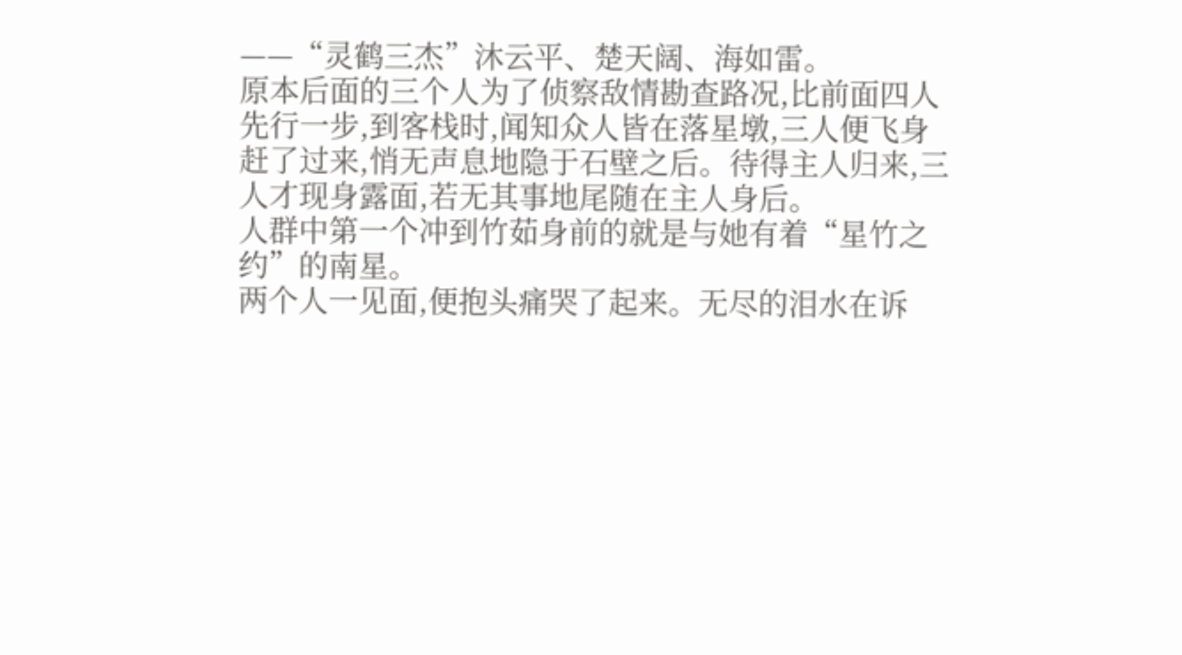——“灵鹤三杰”沐云平、楚天阔、海如雷。
原本后面的三个人为了侦察敌情勘查路况,比前面四人先行一步,到客栈时,闻知众人皆在落星墩,三人便飞身赶了过来,悄无声息地隐于石壁之后。待得主人归来,三人才现身露面,若无其事地尾随在主人身后。
人群中第一个冲到竹茹身前的就是与她有着“星竹之约”的南星。
两个人一见面,便抱头痛哭了起来。无尽的泪水在诉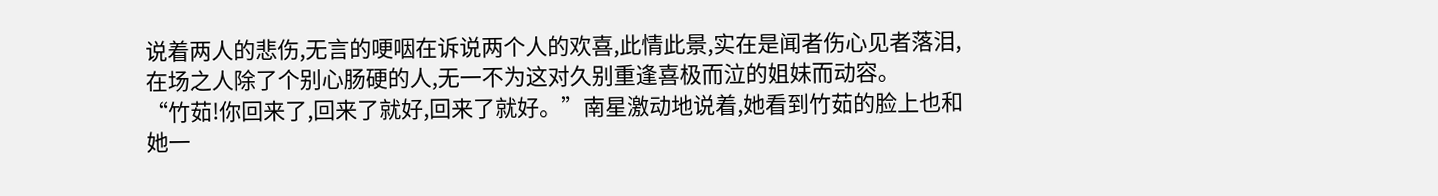说着两人的悲伤,无言的哽咽在诉说两个人的欢喜,此情此景,实在是闻者伤心见者落泪,在场之人除了个别心肠硬的人,无一不为这对久别重逢喜极而泣的姐妹而动容。
“竹茹!你回来了,回来了就好,回来了就好。”南星激动地说着,她看到竹茹的脸上也和她一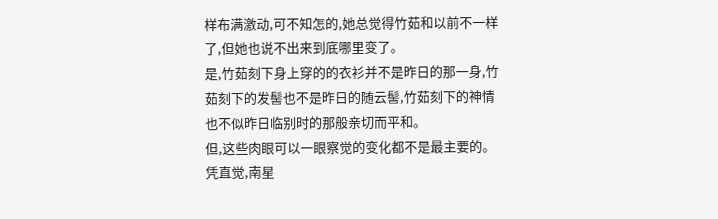样布满激动,可不知怎的,她总觉得竹茹和以前不一样了,但她也说不出来到底哪里变了。
是,竹茹刻下身上穿的的衣衫并不是昨日的那一身,竹茹刻下的发髻也不是昨日的随云髻,竹茹刻下的神情也不似昨日临别时的那般亲切而平和。
但,这些肉眼可以一眼察觉的变化都不是最主要的。
凭直觉,南星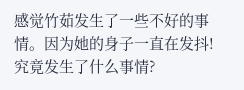感觉竹茹发生了一些不好的事情。因为她的身子一直在发抖!
究竟发生了什么事情?